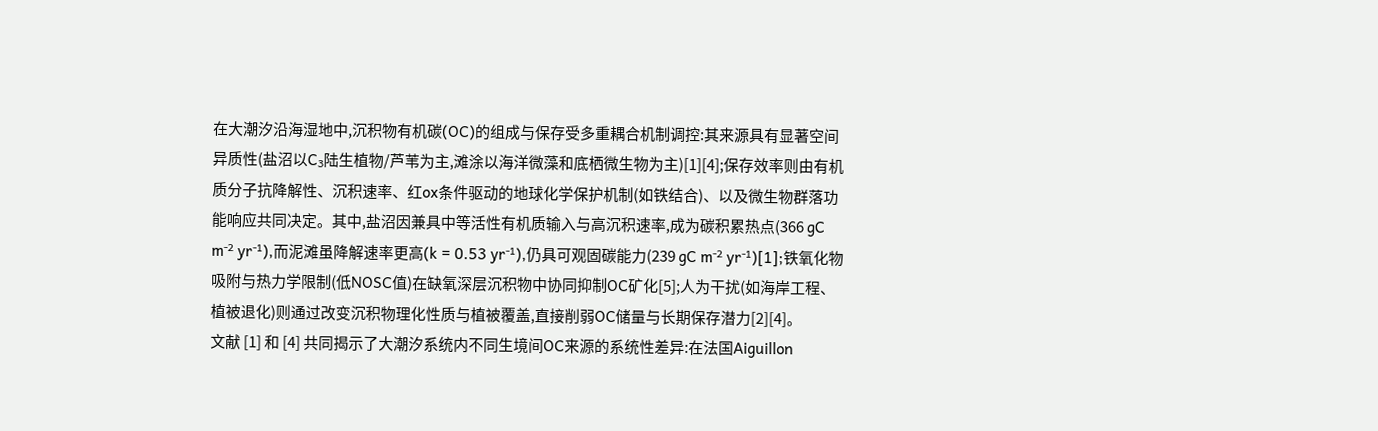在大潮汐沿海湿地中,沉积物有机碳(OC)的组成与保存受多重耦合机制调控:其来源具有显著空间异质性(盐沼以C₃陆生植物/芦苇为主,滩涂以海洋微藻和底栖微生物为主)[1][4];保存效率则由有机质分子抗降解性、沉积速率、红ox条件驱动的地球化学保护机制(如铁结合)、以及微生物群落功能响应共同决定。其中,盐沼因兼具中等活性有机质输入与高沉积速率,成为碳积累热点(366 gC m⁻² yr⁻¹),而泥滩虽降解速率更高(k = 0.53 yr⁻¹),仍具可观固碳能力(239 gC m⁻² yr⁻¹)[1];铁氧化物吸附与热力学限制(低NOSC值)在缺氧深层沉积物中协同抑制OC矿化[5];人为干扰(如海岸工程、植被退化)则通过改变沉积物理化性质与植被覆盖,直接削弱OC储量与长期保存潜力[2][4]。
文献 [1] 和 [4] 共同揭示了大潮汐系统内不同生境间OC来源的系统性差异:在法国Aiguillon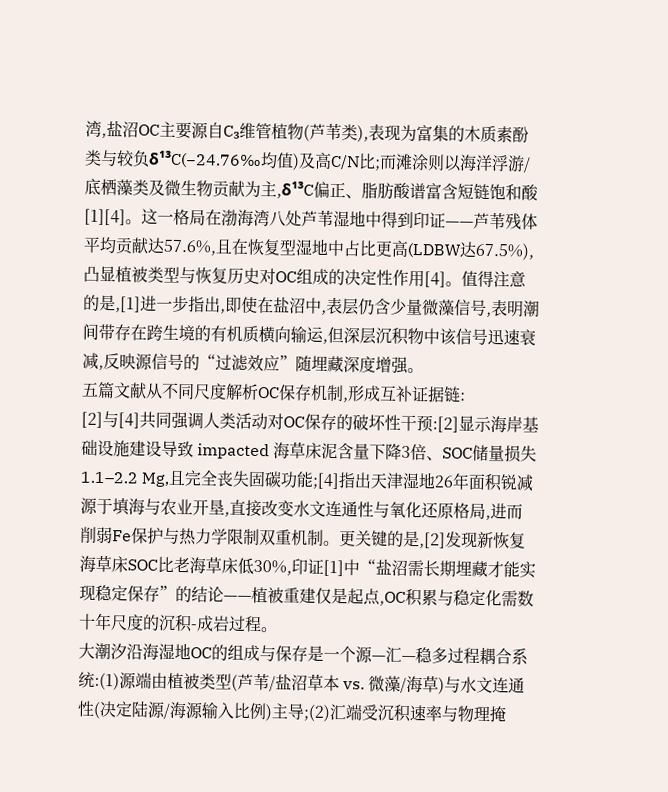湾,盐沼OC主要源自C₃维管植物(芦苇类),表现为富集的木质素酚类与较负δ¹³C(−24.76‰均值)及高C/N比;而滩涂则以海洋浮游/底栖藻类及微生物贡献为主,δ¹³C偏正、脂肪酸谱富含短链饱和酸[1][4]。这一格局在渤海湾八处芦苇湿地中得到印证——芦苇残体平均贡献达57.6%,且在恢复型湿地中占比更高(LDBW达67.5%),凸显植被类型与恢复历史对OC组成的决定性作用[4]。值得注意的是,[1]进一步指出,即使在盐沼中,表层仍含少量微藻信号,表明潮间带存在跨生境的有机质横向输运,但深层沉积物中该信号迅速衰减,反映源信号的“过滤效应”随埋藏深度增强。
五篇文献从不同尺度解析OC保存机制,形成互补证据链:
[2]与[4]共同强调人类活动对OC保存的破坏性干预:[2]显示海岸基础设施建设导致 impacted 海草床泥含量下降3倍、SOC储量损失1.1–2.2 Mg,且完全丧失固碳功能;[4]指出天津湿地26年面积锐减源于填海与农业开垦,直接改变水文连通性与氧化还原格局,进而削弱Fe保护与热力学限制双重机制。更关键的是,[2]发现新恢复海草床SOC比老海草床低30%,印证[1]中“盐沼需长期埋藏才能实现稳定保存”的结论——植被重建仅是起点,OC积累与稳定化需数十年尺度的沉积-成岩过程。
大潮汐沿海湿地OC的组成与保存是一个源—汇—稳多过程耦合系统:(1)源端由植被类型(芦苇/盐沼草本 vs. 微藻/海草)与水文连通性(决定陆源/海源输入比例)主导;(2)汇端受沉积速率与物理掩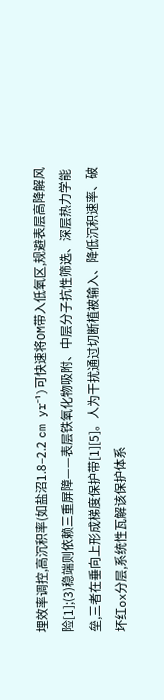埋效率调控,高沉积率(如盐沼1.8–2.2 cm yr⁻¹)可快速将OM带入低氧区,规避表层高降解风险[1];(3)稳端则依赖三重屏障——表层铁氧化物吸附、中层分子抗性筛选、深层热力学能垒,三者在垂向上形成梯度保护带[1][5]。人为干扰通过切断植被输入、降低沉积速率、破坏红ox分层,系统性瓦解该保护体系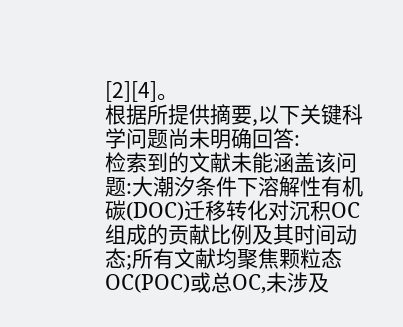[2][4]。
根据所提供摘要,以下关键科学问题尚未明确回答:
检索到的文献未能涵盖该问题:大潮汐条件下溶解性有机碳(DOC)迁移转化对沉积OC组成的贡献比例及其时间动态;所有文献均聚焦颗粒态OC(POC)或总OC,未涉及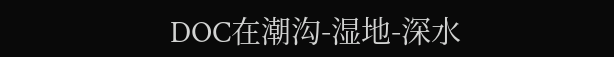DOC在潮沟-湿地-深水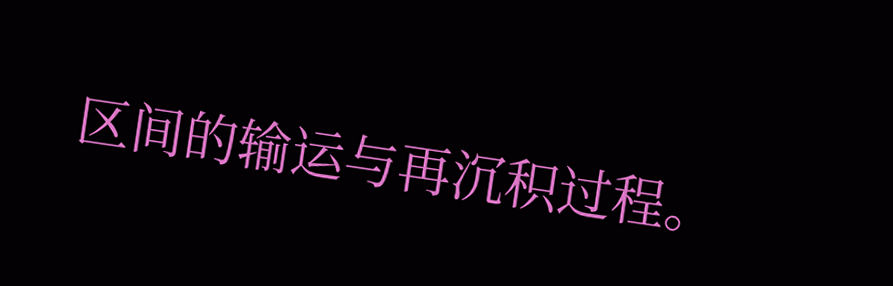区间的输运与再沉积过程。